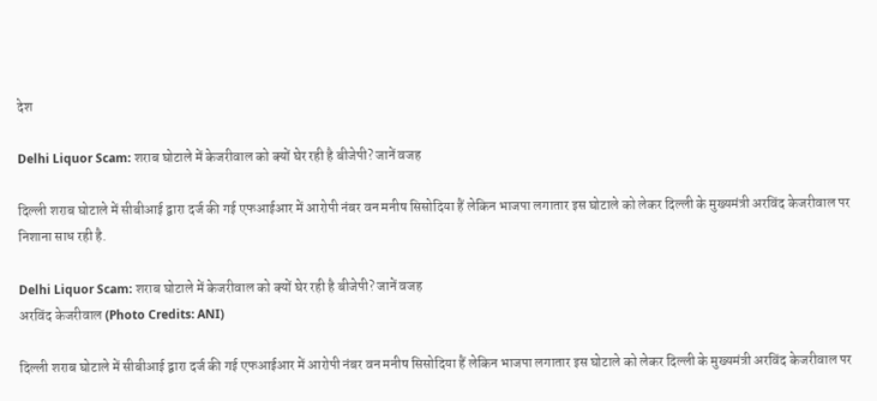देश

Delhi Liquor Scam: शराब घोटाले में केजरीवाल को क्यों घेर रही है बीजेपी? जानें वजह

दिल्ली शराब घोटाले में सीबीआई द्वारा दर्ज की गई एफआईआर में आरोपी नंबर वन मनीष सिसोदिया हैं लेकिन भाजपा लगातार इस घोटाले को लेकर दिल्ली के मुख्यमंत्री अरविंद केजरीवाल पर निशाना साध रही है.

Delhi Liquor Scam: शराब घोटाले में केजरीवाल को क्यों घेर रही है बीजेपी? जानें वजह
अरविंद केजरीवाल (Photo Credits: ANI)

दिल्ली शराब घोटाले में सीबीआई द्वारा दर्ज की गई एफआईआर में आरोपी नंबर वन मनीष सिसोदिया हैं लेकिन भाजपा लगातार इस घोटाले को लेकर दिल्ली के मुख्यमंत्री अरविंद केजरीवाल पर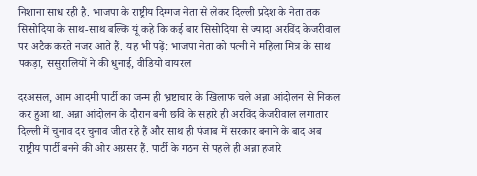निशाना साध रही है. भाजपा के राष्ट्रीय दिग्गज नेता से लेकर दिल्ली प्रदेश के नेता तक सिसोदिया के साथ-साथ बल्कि यूं कहे कि कई बार सिसोदिया से ज्यादा अरविंद केजरीवाल पर अटैक करते नजर आते हैं. यह भी पढ़ें: भाजपा नेता को पत्नी ने महिला मित्र के साथ पकड़ा, ससुरालियों ने की धुनाई, वीडियो वायरल

दरअसल, आम आदमी पार्टी का जन्म ही भ्रष्टाचार के खिलाफ चले अन्ना आंदोलन से निकल कर हुआ था. अन्ना आंदोलन के दौरान बनी छवि के सहारे ही अरविंद केजरीवाल लगातार दिल्ली में चुनाव दर चुनाव जीत रहे हैं और साथ ही पंजाब में सरकार बनाने के बाद अब राष्ट्रीय पार्टी बनने की ओर अग्रसर हैं. पार्टी के गठन से पहले ही अन्ना हजारे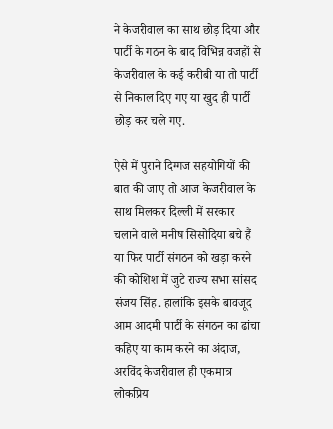ने केजरीवाल का साथ छोड़ दिया और पार्टी के गठन के बाद विभिन्न वजहों से केजरीवाल के कई करीबी या तो पार्टी से निकाल दिए गए या खुद ही पार्टी छोड़ कर चले गए.

ऐसे में पुराने दिग्गज सहयोगियों की बात की जाए तो आज केजरीवाल के साथ मिलकर दिल्ली में सरकार चलाने वाले मनीष सिसोदिया बचे हैं या फिर पार्टी संगठन को खड़ा करने की कोशिश में जुटे राज्य सभा सांसद संजय सिंह. हालांकि इसके बावजूद आम आदमी पार्टी के संगठन का ढांचा कहिए या काम करने का अंदाज, अरविंद केजरीवाल ही एकमात्र लोकप्रिय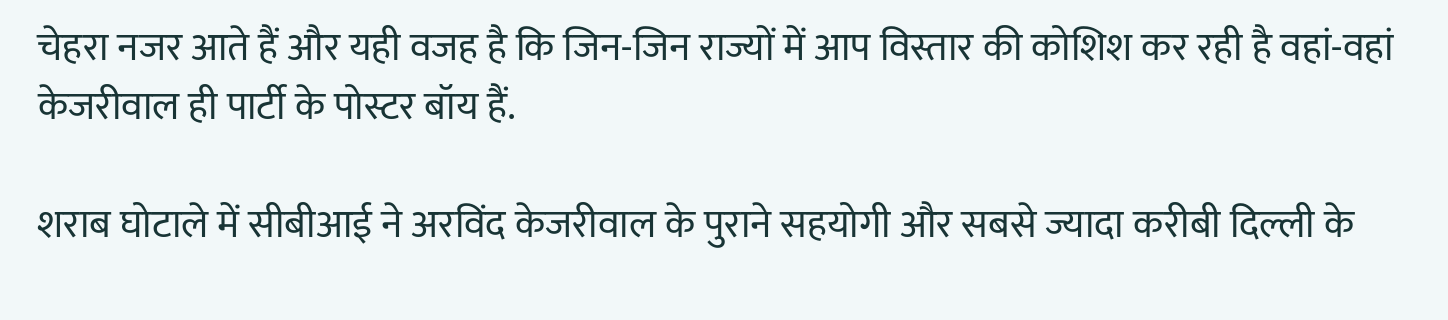चेहरा नजर आते हैं और यही वजह है कि जिन-जिन राज्यों में आप विस्तार की कोशिश कर रही है वहां-वहां केजरीवाल ही पार्टी के पोस्टर बॉय हैं.

शराब घोटाले में सीबीआई ने अरविंद केजरीवाल के पुराने सहयोगी और सबसे ज्यादा करीबी दिल्ली के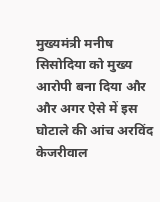मुख्यमंत्री मनीष सिसोदिया को मुख्य आरोपी बना दिया और और अगर ऐसे में इस घोटाले की आंच अरविंद केजरीवाल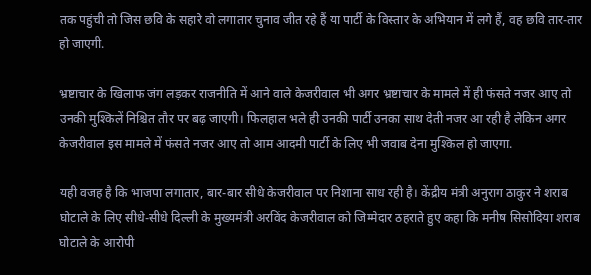तक पहुंची तो जिस छवि के सहारे वो लगातार चुनाव जीत रहे हैं या पार्टी के विस्तार के अभियान में लगे हैं, वह छवि तार-तार हो जाएगी.

भ्रष्टाचार के खिलाफ जंग लड़कर राजनीति में आने वाले केजरीवाल भी अगर भ्रष्टाचार के मामले में ही फंसते नजर आए तो उनकी मुश्किलें निश्चित तौर पर बढ़ जाएगी। फिलहाल भले ही उनकी पार्टी उनका साथ देती नजर आ रही है लेकिन अगर केजरीवाल इस मामले में फंसते नजर आए तो आम आदमी पार्टी के लिए भी जवाब देना मुश्किल हो जाएगा.

यही वजह है कि भाजपा लगातार, बार-बार सीधे केजरीवाल पर निशाना साध रही है। केंद्रीय मंत्री अनुराग ठाकुर ने शराब घोटाले के लिए सीधे-सीधे दिल्ली के मुख्यमंत्री अरविंद केजरीवाल को जिम्मेदार ठहराते हुए कहा कि मनीष सिसोदिया शराब घोटाले के आरोपी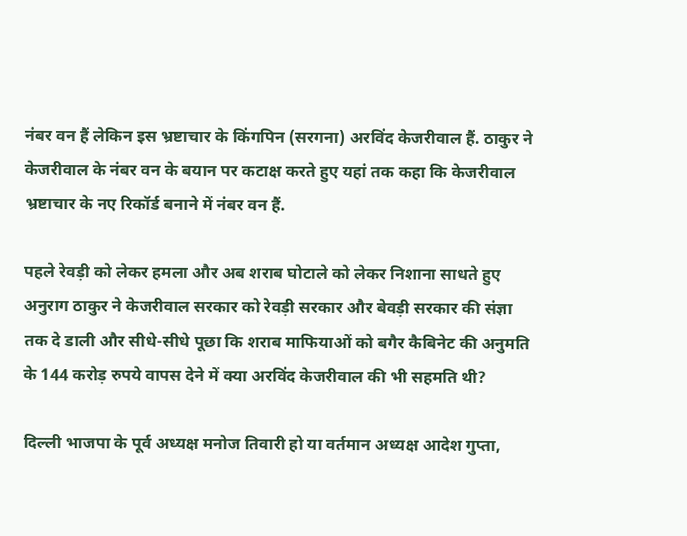नंबर वन हैं लेकिन इस भ्रष्टाचार के किंगपिन (सरगना) अरविंद केजरीवाल हैं. ठाकुर ने केजरीवाल के नंबर वन के बयान पर कटाक्ष करते हुए यहां तक कहा कि केजरीवाल भ्रष्टाचार के नए रिकॉर्ड बनाने में नंबर वन हैं.

पहले रेवड़ी को लेकर हमला और अब शराब घोटाले को लेकर निशाना साधते हुए अनुराग ठाकुर ने केजरीवाल सरकार को रेवड़ी सरकार और बेवड़ी सरकार की संज्ञा तक दे डाली और सीधे-सीधे पूछा कि शराब माफियाओं को बगैर कैबिनेट की अनुमति के 144 करोड़ रुपये वापस देने में क्या अरविंद केजरीवाल की भी सहमति थी?

दिल्ली भाजपा के पूर्व अध्यक्ष मनोज तिवारी हो या वर्तमान अध्यक्ष आदेश गुप्ता,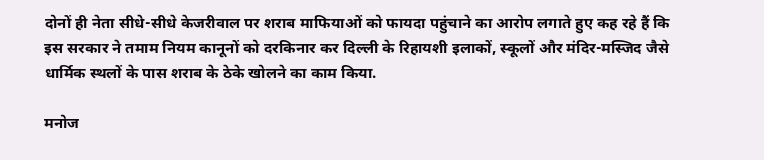दोनों ही नेता सीधे-सीधे केजरीवाल पर शराब माफियाओं को फायदा पहुंचाने का आरोप लगाते हुए कह रहे हैं कि इस सरकार ने तमाम नियम कानूनों को दरकिनार कर दिल्ली के रिहायशी इलाकों, स्कूलों और मंदिर-मस्जिद जैसे धार्मिक स्थलों के पास शराब के ठेके खोलने का काम किया.

मनोज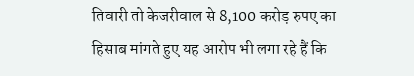तिवारी तो केजरीवाल से 8,100 करोड़ रुपए का हिसाब मांगते हुए यह आरोप भी लगा रहे हैं कि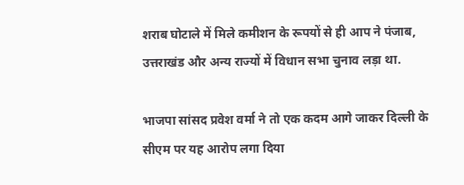शराब घोटाले में मिले कमीशन के रूपयों से ही आप ने पंजाब, उत्तराखंड और अन्य राज्यों में विधान सभा चुनाव लड़ा था.

भाजपा सांसद प्रवेश वर्मा ने तो एक कदम आगे जाकर दिल्ली के सीएम पर यह आरोप लगा दिया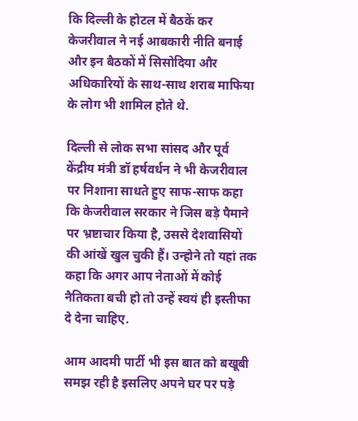कि दिल्ली के होटल में बैठकें कर केजरीवाल ने नई आबकारी नीति बनाई और इन बैठकों में सिसोदिया और अधिकारियों के साथ-साथ शराब माफिया के लोग भी शामिल होते थे.

दिल्ली से लोक सभा सांसद और पूर्व केंद्रीय मंत्री डॉ हर्षवर्धन ने भी केजरीवाल पर निशाना साधते हुए साफ-साफ कहा कि केजरीवाल सरकार ने जिस बड़े पैमाने पर भ्रष्टाचार किया है, उससे देशवासियों की आंखें खुल चुकी हैं। उन्होने तो यहां तक कहा कि अगर आप नेताओं में कोई नैतिकता बची हो तो उन्हें स्वयं ही इस्तीफा दे देना चाहिए.

आम आदमी पार्टी भी इस बात को बखूबी समझ रही है इसलिए अपने घर पर पड़े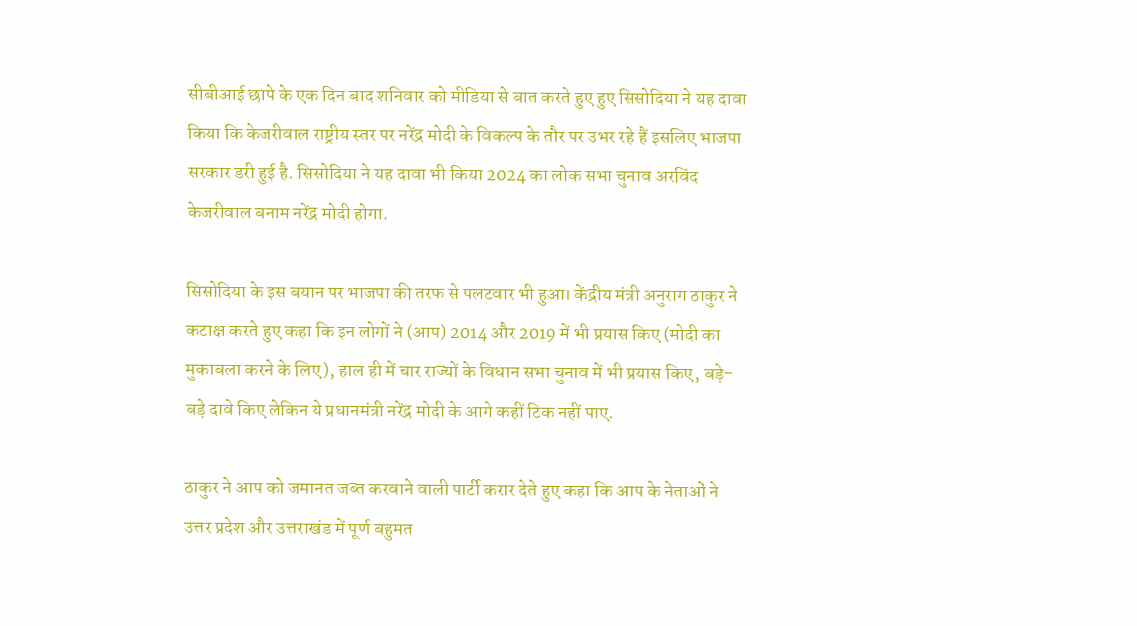सीबीआई छापे के एक दिन बाद शनिवार को मीडिया से बात करते हुए हुए सिसोदिया ने यह दावा किया कि केजरीवाल राष्ट्रीय स्तर पर नरेंद्र मोदी के विकल्प के तौर पर उभर रहे हैं इसलिए भाजपा सरकार डरी हुई है. सिसोदिया ने यह दावा भी किया 2024 का लोक सभा चुनाव अरविंद केजरीवाल बनाम नरेंद्र मोदी होगा.

सिसोदिया के इस बयान पर भाजपा की तरफ से पलटवार भी हुआ। केंद्रीय मंत्री अनुराग ठाकुर ने कटाक्ष करते हुए कहा कि इन लोगों ने (आप) 2014 और 2019 में भी प्रयास किए (मोदी का मुकाबला करने के लिए), हाल ही में चार राज्यों के विधान सभा चुनाव में भी प्रयास किए, बड़े-बड़े दावे किए लेकिन ये प्रधानमंत्री नरेंद्र मोदी के आगे कहीं टिक नहीं पाए.

ठाकुर ने आप को जमानत जब्त करवाने वाली पार्टी करार देते हुए कहा कि आप के नेताओं ने उत्तर प्रदेश और उत्तराखंड में पूर्ण बहुमत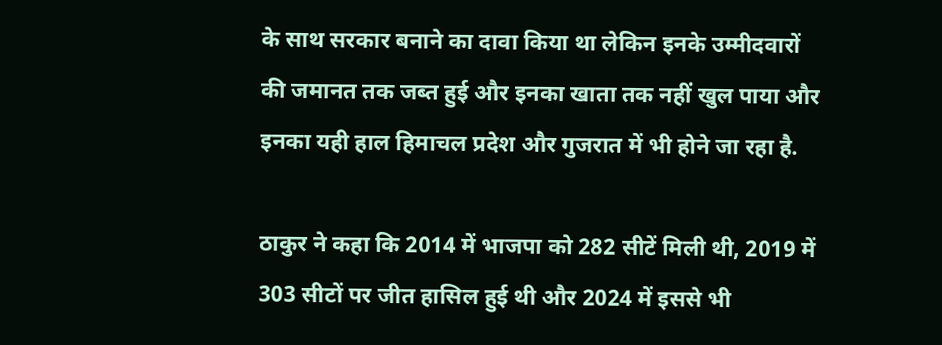के साथ सरकार बनाने का दावा किया था लेकिन इनके उम्मीदवारों की जमानत तक जब्त हुई और इनका खाता तक नहीं खुल पाया और इनका यही हाल हिमाचल प्रदेश और गुजरात में भी होने जा रहा है.

ठाकुर ने कहा कि 2014 में भाजपा को 282 सीटें मिली थी, 2019 में 303 सीटों पर जीत हासिल हुई थी और 2024 में इससे भी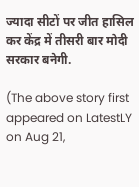ज्यादा सीटों पर जीत हासिल कर केंद्र में तीसरी बार मोदी सरकार बनेगी.

(The above story first appeared on LatestLY on Aug 21,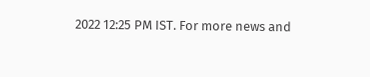2022 12:25 PM IST. For more news and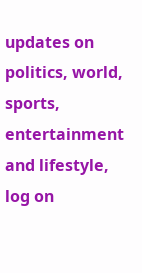updates on politics, world, sports, entertainment and lifestyle, log on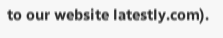to our website latestly.com).